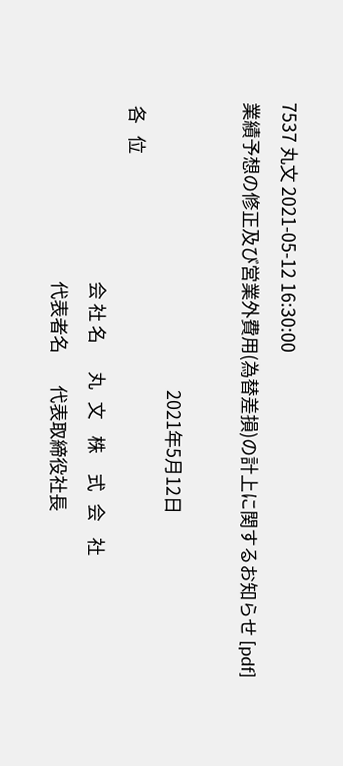7537 丸文 2021-05-12 16:30:00
業績予想の修正及び営業外費用(為替差損)の計上に関するお知らせ [pdf]

                                                                        2021年5月12日
 各   位
                                             会 社 名       丸   文    株     式   会    社
                                             代表者名        代表取締役社長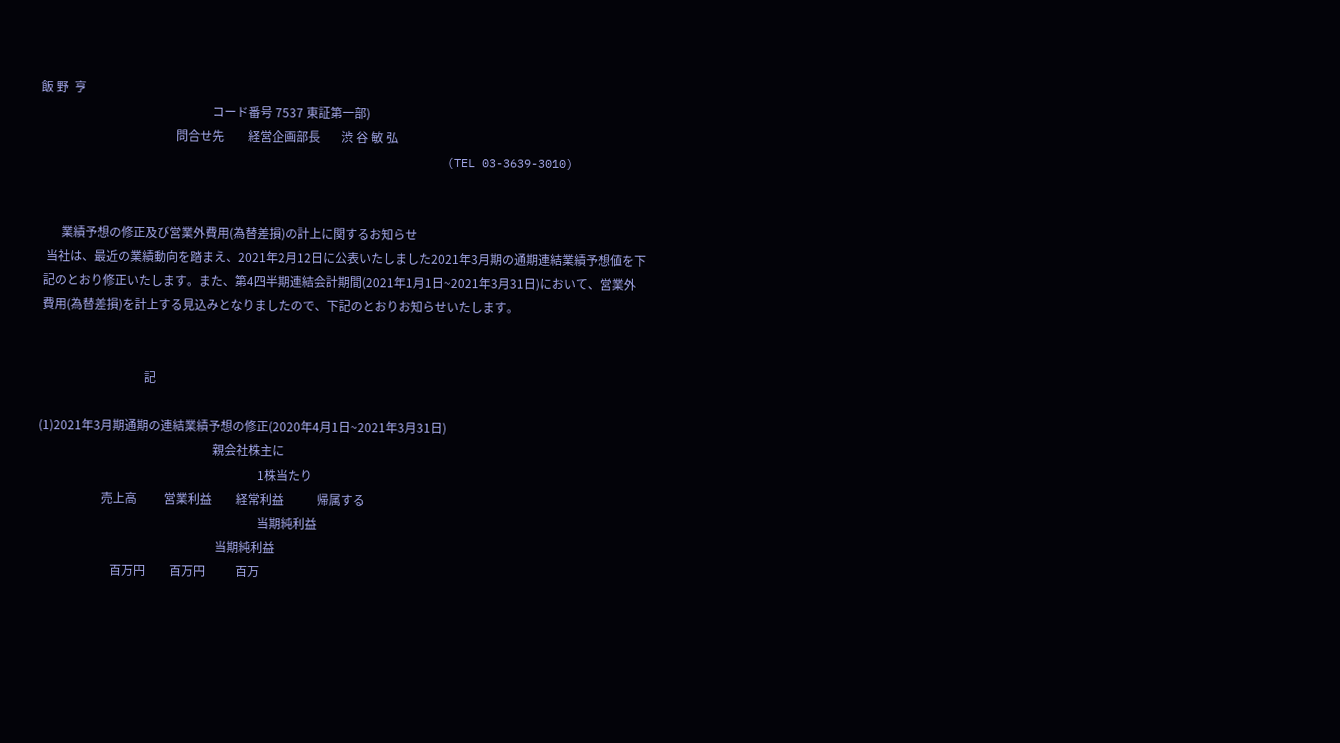飯 野  亨
                                                         コード番号 7537 東証第一部)
                                             問合せ先        経営企画部長       渋 谷 敏 弘
                                                          (TEL 03-3639-3010)


       業績予想の修正及び営業外費用(為替差損)の計上に関するお知らせ
  当社は、最近の業績動向を踏まえ、2021年2月12日に公表いたしました2021年3月期の通期連結業績予想値を下
 記のとおり修正いたします。また、第4四半期連結会計期間(2021年1月1日~2021年3月31日)において、営業外
 費用(為替差損)を計上する見込みとなりましたので、下記のとおりお知らせいたします。


                                   記

(1)2021年3月期通期の連結業績予想の修正(2020年4月1日~2021年3月31日)
                                                          親会社株主に
                                                                         1株当たり
                     売上高         営業利益        経常利益           帰属する
                                                                         当期純利益
                                                           当期純利益
                        百万円        百万円          百万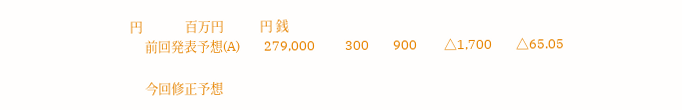円              百万円            円 銭
     前回発表予想(A)        279,000          300        900         △1,700        △65.05

     今回修正予想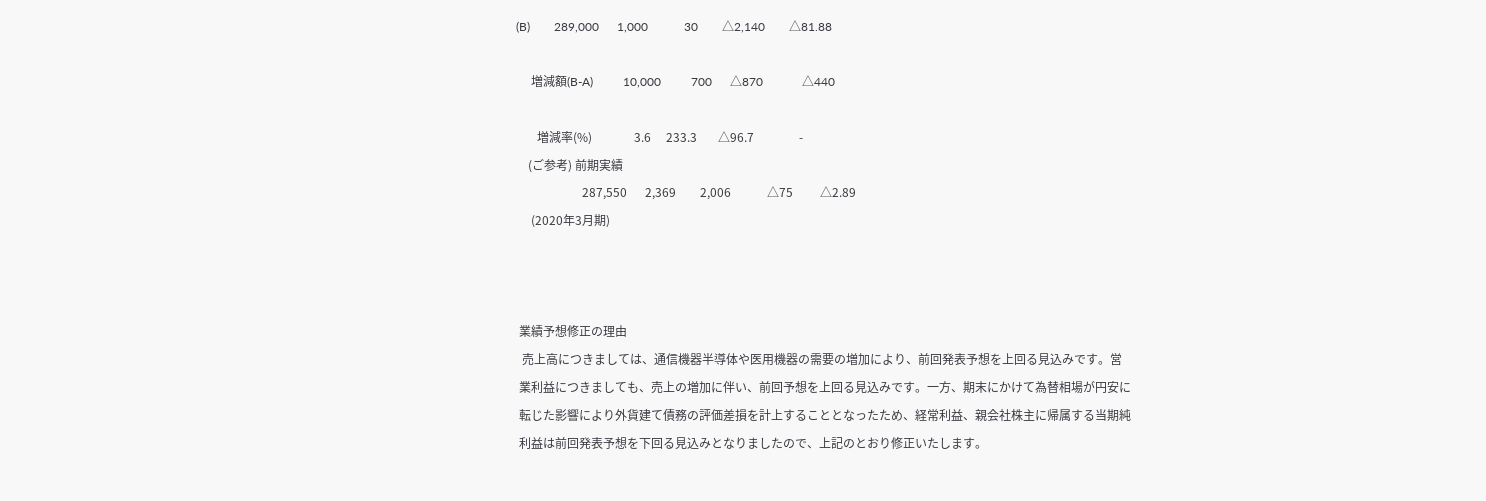(B)        289,000      1,000            30        △2,140        △81.88

     増減額(B-A)          10,000          700      △870             △440

       増減率(%)              3.6     233.3       △96.7               -
    (ご参考) 前期実績
                      287,550      2,369        2,006            △75         △2.89
     (2020年3月期)



 業績予想修正の理由
  売上高につきましては、通信機器半導体や医用機器の需要の増加により、前回発表予想を上回る見込みです。営
 業利益につきましても、売上の増加に伴い、前回予想を上回る見込みです。一方、期末にかけて為替相場が円安に
 転じた影響により外貨建て債務の評価差損を計上することとなったため、経常利益、親会社株主に帰属する当期純
 利益は前回発表予想を下回る見込みとなりましたので、上記のとおり修正いたします。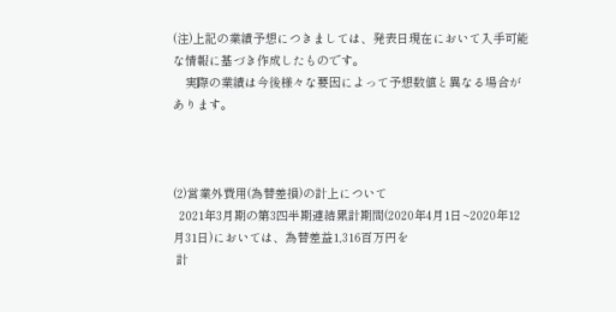(注)上記の業績予想につきましては、発表日現在において入手可能な情報に基づき作成したものです。
    実際の業績は今後様々な要因によって予想数値と異なる場合があります。



(2)営業外費用(為替差損)の計上について
  2021年3月期の第3四半期連結累計期間(2020年4月1日~2020年12月31日)においては、為替差益1,316百万円を
 計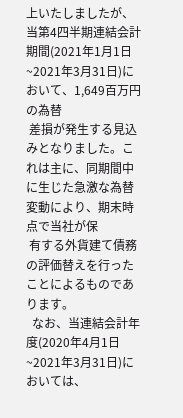上いたしましたが、当第4四半期連結会計期間(2021年1月1日~2021年3月31日)において、1,649百万円の為替
 差損が発生する見込みとなりました。これは主に、同期間中に生じた急激な為替変動により、期末時点で当社が保
 有する外貨建て債務の評価替えを行ったことによるものであります。
  なお、当連結会計年度(2020年4月1日~2021年3月31日)においては、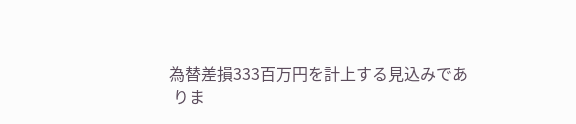為替差損333百万円を計上する見込みであ
 りま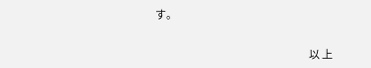す。


                                                                             以 上